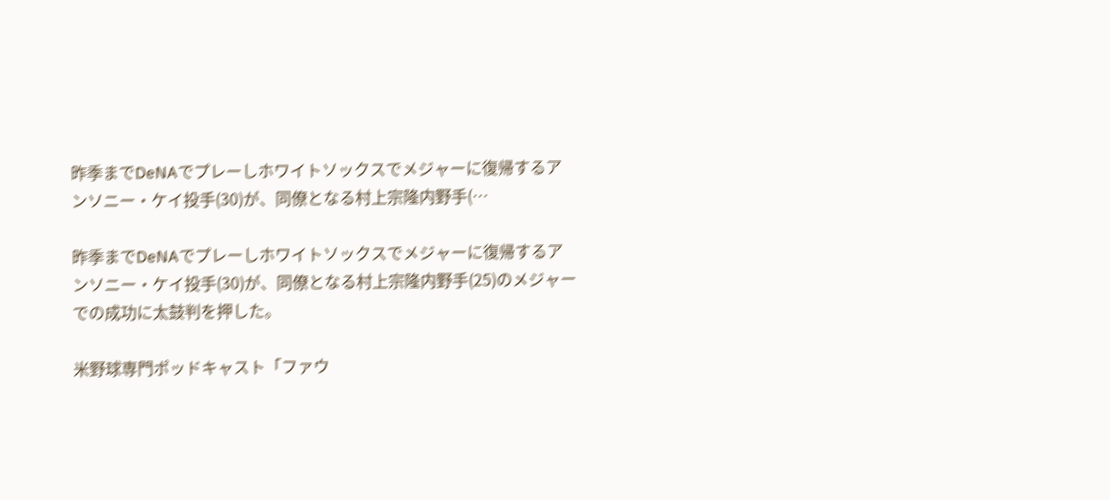昨季までDeNAでプレーしホワイトソックスでメジャーに復帰するアンソニー・ケイ投手(30)が、同僚となる村上宗隆内野手(…

昨季までDeNAでプレーしホワイトソックスでメジャーに復帰するアンソニー・ケイ投手(30)が、同僚となる村上宗隆内野手(25)のメジャーでの成功に太鼓判を押した。

米野球専門ポッドキャスト「ファウ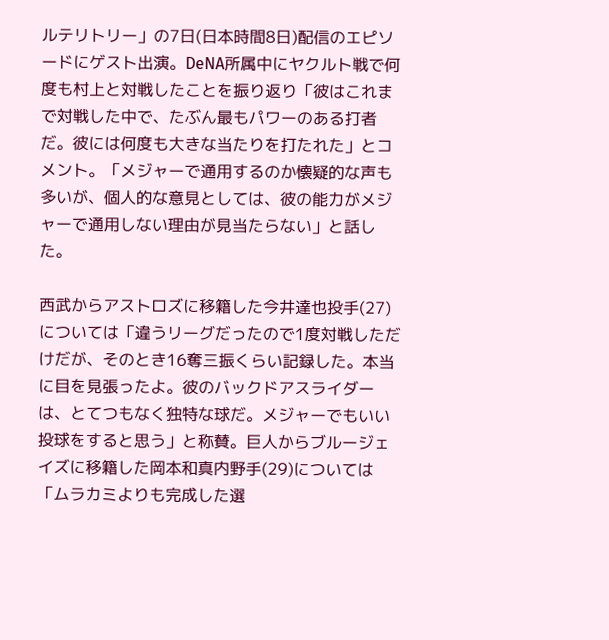ルテリトリー」の7日(日本時間8日)配信のエピソードにゲスト出演。DeNA所属中にヤクルト戦で何度も村上と対戦したことを振り返り「彼はこれまで対戦した中で、たぶん最もパワーのある打者だ。彼には何度も大きな当たりを打たれた」とコメント。「メジャーで通用するのか懐疑的な声も多いが、個人的な意見としては、彼の能力がメジャーで通用しない理由が見当たらない」と話した。

西武からアストロズに移籍した今井達也投手(27)については「違うリーグだったので1度対戦しただけだが、そのとき16奪三振くらい記録した。本当に目を見張ったよ。彼のバックドアスライダーは、とてつもなく独特な球だ。メジャーでもいい投球をすると思う」と称賛。巨人からブルージェイズに移籍した岡本和真内野手(29)については「ムラカミよりも完成した選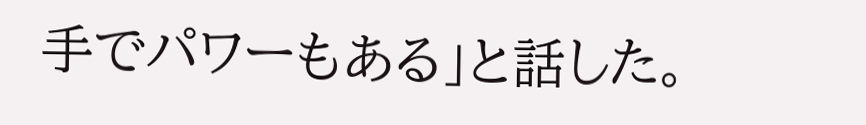手でパワーもある」と話した。